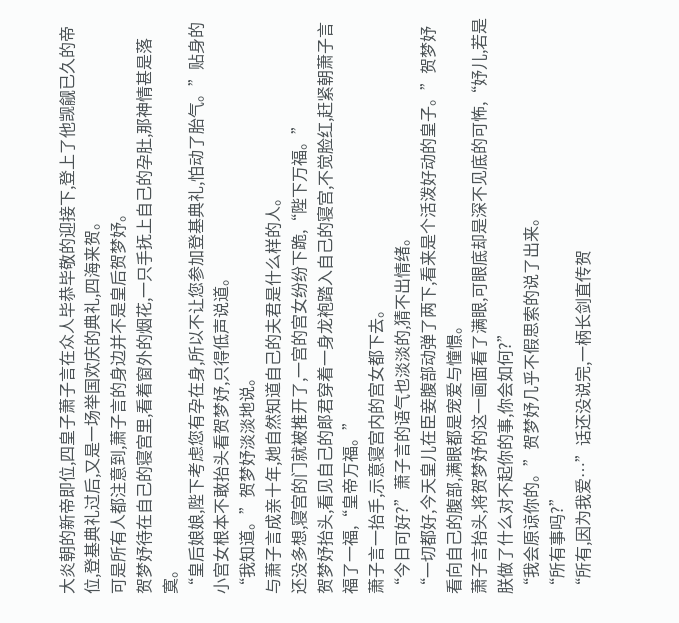大炎朝的新帝即位,四皇子萧子言在众人毕恭毕敬的迎接下,登上了他觊觎已久的帝位,登基典礼过后,又是一场举国欢庆的典礼,四海来贺。
可是所有人都注意到,萧子言的身边并不是皇后贺梦妤。
贺梦妤待在自己的寝宫里,看着窗外的烟花,一只手抚上自己的孕肚,那神情甚是落寞。
“皇后娘娘,陛下考虑您有孕在身,所以不让您参加登基典礼,怕动了胎气。”贴身的小宫女根本不敢抬头看贺梦妤,只得低声说道。
“我知道。”贺梦妤淡淡地说。
与萧子言成亲十年,她自然知道自己的夫君是什么样的人。
还没多想,寝宫的门就被推开了,一宫的宫女纷纷下跪,“陛下万福。”
贺梦妤抬头,看见自己的郎君穿着一身龙袍踏入自己的寝宫,不觉脸红,赶紧朝萧子言福了一福,“皇帝万福。”
萧子言一抬手,示意寝宫内的宫女都下去。
“今日可好?”萧子言的语气也淡淡的,猜不出情绪。
“一切都好,今天皇儿在臣妾腹部动弹了两下,看来是个活泼好动的皇子。”贺梦妤看向自己的腹部,满眼都是宠爱与憧憬。
萧子言抬头,将贺梦妤的这一画面看了满眼,可眼底却是深不见底的可怖,“妤儿,若是朕做了什么对不起你的事,你会如何?”
“我会原谅你的。”贺梦妤几乎不假思索的说了出来。
“所有事吗?”
“所有,因为我爱…”话还没说完,一柄长剑直传贺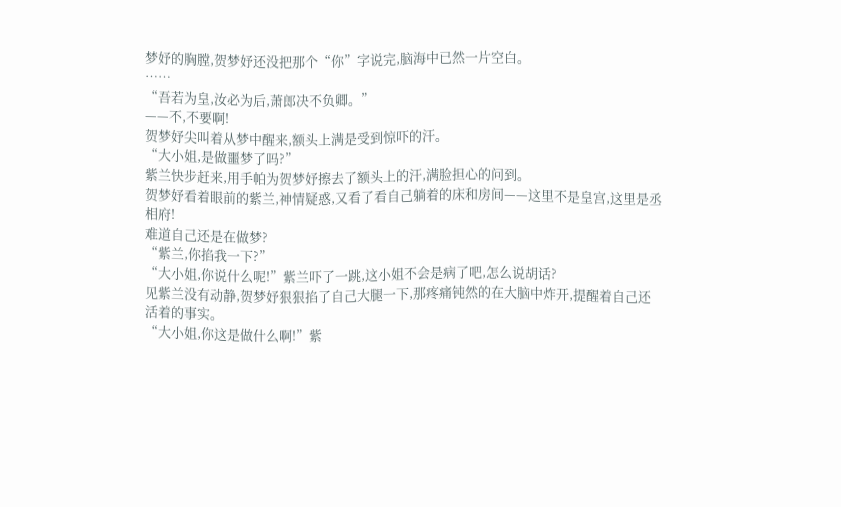梦妤的胸膛,贺梦妤还没把那个“你”字说完,脑海中已然一片空白。
……
“吾若为皇,汝必为后,萧郎决不负卿。”
——不,不要啊!
贺梦妤尖叫着从梦中醒来,额头上满是受到惊吓的汗。
“大小姐,是做噩梦了吗?”
紫兰快步赶来,用手帕为贺梦妤擦去了额头上的汗,满脸担心的问到。
贺梦妤看着眼前的紫兰,神情疑惑,又看了看自己躺着的床和房间——这里不是皇宫,这里是丞相府!
难道自己还是在做梦?
“紫兰,你掐我一下?”
“大小姐,你说什么呢!”紫兰吓了一跳,这小姐不会是病了吧,怎么说胡话?
见紫兰没有动静,贺梦妤狠狠掐了自己大腿一下,那疼痛钝然的在大脑中炸开,提醒着自己还活着的事实。
“大小姐,你这是做什么啊!”紫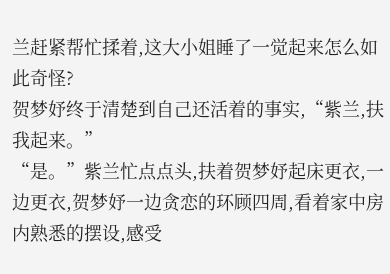兰赶紧帮忙揉着,这大小姐睡了一觉起来怎么如此奇怪?
贺梦妤终于清楚到自己还活着的事实,“紫兰,扶我起来。”
“是。”紫兰忙点点头,扶着贺梦妤起床更衣,一边更衣,贺梦妤一边贪恋的环顾四周,看着家中房内熟悉的摆设,感受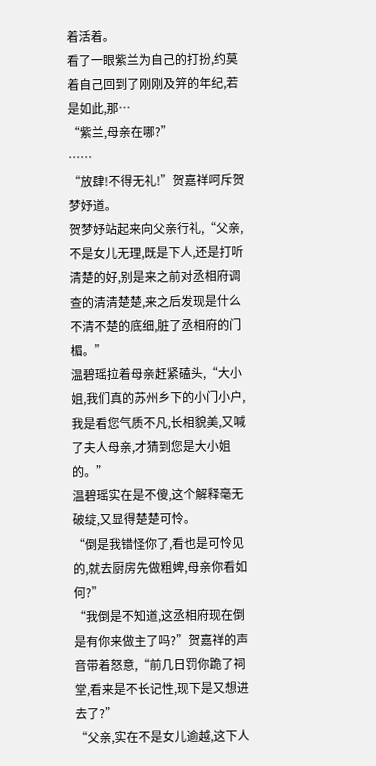着活着。
看了一眼紫兰为自己的打扮,约莫着自己回到了刚刚及笄的年纪,若是如此,那…
“紫兰,母亲在哪?”
……
“放肆!不得无礼!”贺嘉祥呵斥贺梦妤道。
贺梦妤站起来向父亲行礼,“父亲,不是女儿无理,既是下人,还是打听清楚的好,别是来之前对丞相府调查的清清楚楚,来之后发现是什么不清不楚的底细,脏了丞相府的门楣。”
温碧瑶拉着母亲赶紧磕头,“大小姐,我们真的苏州乡下的小门小户,我是看您气质不凡,长相貌美,又喊了夫人母亲,才猜到您是大小姐的。”
温碧瑶实在是不傻,这个解释毫无破绽,又显得楚楚可怜。
“倒是我错怪你了,看也是可怜见的,就去厨房先做粗婢,母亲你看如何?”
“我倒是不知道,这丞相府现在倒是有你来做主了吗?”贺嘉祥的声音带着怒意,“前几日罚你跪了祠堂,看来是不长记性,现下是又想进去了?”
“父亲,实在不是女儿逾越,这下人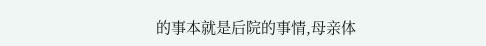的事本就是后院的事情,母亲体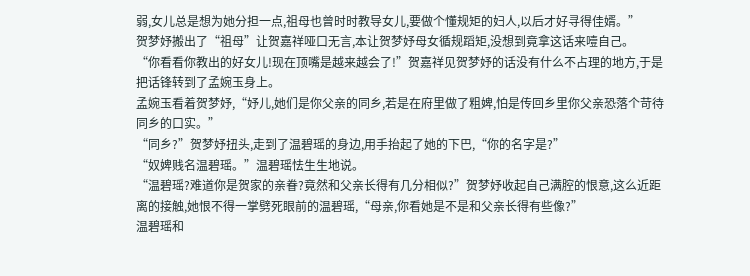弱,女儿总是想为她分担一点,祖母也曾时时教导女儿,要做个懂规矩的妇人,以后才好寻得佳婿。”
贺梦妤搬出了“祖母”让贺嘉祥哑口无言,本让贺梦妤母女循规蹈矩,没想到竟拿这话来噎自己。
“你看看你教出的好女儿!现在顶嘴是越来越会了!”贺嘉祥见贺梦妤的话没有什么不占理的地方,于是把话锋转到了孟婉玉身上。
孟婉玉看着贺梦妤,“妤儿,她们是你父亲的同乡,若是在府里做了粗婢,怕是传回乡里你父亲恐落个苛待同乡的口实。”
“同乡?”贺梦妤扭头,走到了温碧瑶的身边,用手抬起了她的下巴,“你的名字是?”
“奴婢贱名温碧瑶。”温碧瑶怯生生地说。
“温碧瑶?难道你是贺家的亲眷?竟然和父亲长得有几分相似?”贺梦妤收起自己满腔的恨意,这么近距离的接触,她恨不得一掌劈死眼前的温碧瑶,“母亲,你看她是不是和父亲长得有些像?”
温碧瑶和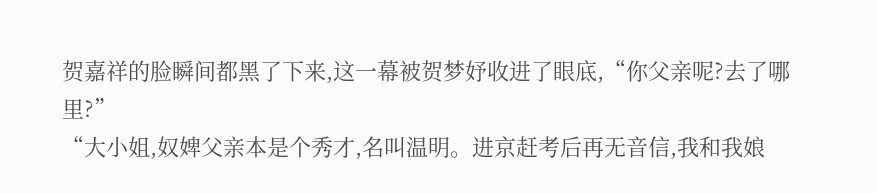贺嘉祥的脸瞬间都黑了下来,这一幕被贺梦妤收进了眼底,“你父亲呢?去了哪里?”
“大小姐,奴婢父亲本是个秀才,名叫温明。进京赶考后再无音信,我和我娘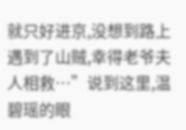就只好进京,没想到路上遇到了山贼,幸得老爷夫人相救…”说到这里,温碧瑶的眼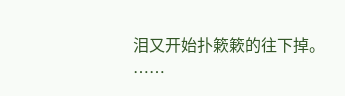泪又开始扑簌簌的往下掉。
……